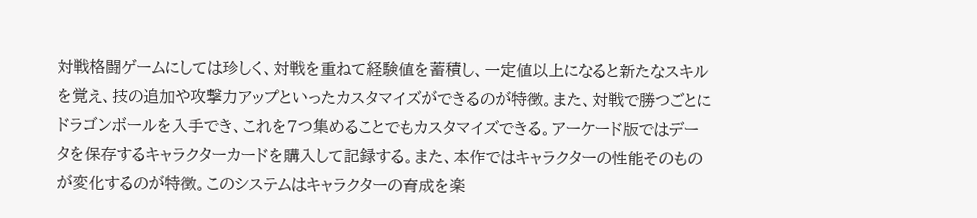対戦格闘ゲームにしては珍しく、対戦を重ねて経験値を蓄積し、一定値以上になると新たなスキルを覚え、技の追加や攻撃力アップといったカスタマイズができるのが特徴。また、対戦で勝つごとにドラゴンボールを入手でき、これを7つ集めることでもカスタマイズできる。アーケード版ではデータを保存するキャラクターカードを購入して記録する。また、本作ではキャラクターの性能そのものが変化するのが特徴。このシステムはキャラクターの育成を楽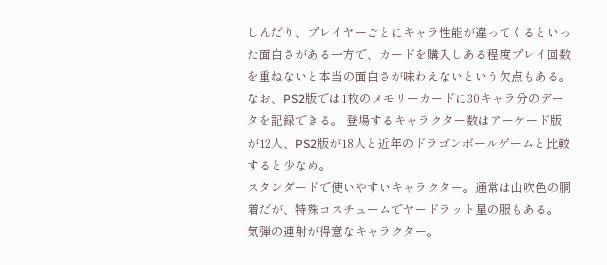しんだり、プレイヤーごとにキャラ性能が違ってくるといった面白さがある一方で、カードを購入しある程度プレイ回数を重ねないと本当の面白さが味わえないという欠点もある。なお、PS2版では1枚のメモリーカードに30キャラ分のデータを記録できる。 登場するキャラクター数はアーケード版が12人、PS2版が18人と近年のドラゴンボールゲームと比較すると少なめ。
スタンダードで使いやすいキャラクター。通常は山吹色の胴着だが、特殊コスチュームでヤードラット星の服もある。
気弾の連射が得意なキャラクター。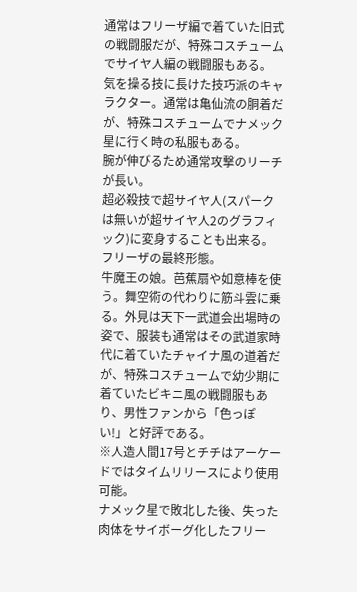通常はフリーザ編で着ていた旧式の戦闘服だが、特殊コスチュームでサイヤ人編の戦闘服もある。
気を操る技に長けた技巧派のキャラクター。通常は亀仙流の胴着だが、特殊コスチュームでナメック星に行く時の私服もある。
腕が伸びるため通常攻撃のリーチが長い。
超必殺技で超サイヤ人(スパークは無いが超サイヤ人2のグラフィック)に変身することも出来る。
フリーザの最終形態。
牛魔王の娘。芭蕉扇や如意棒を使う。舞空術の代わりに筋斗雲に乗る。外見は天下一武道会出場時の姿で、服装も通常はその武道家時代に着ていたチャイナ風の道着だが、特殊コスチュームで幼少期に着ていたビキニ風の戦闘服もあり、男性ファンから「色っぽい!」と好評である。
※人造人間17号とチチはアーケードではタイムリリースにより使用可能。
ナメック星で敗北した後、失った肉体をサイボーグ化したフリー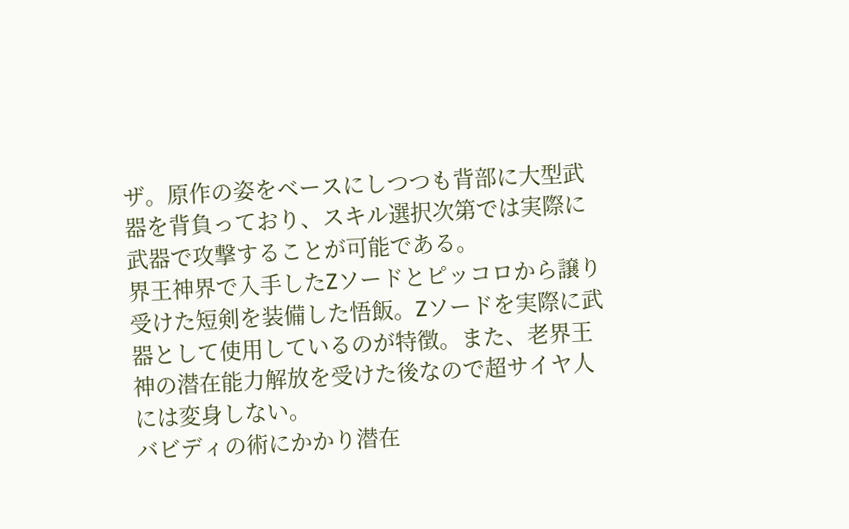ザ。原作の姿をベースにしつつも背部に大型武器を背負っており、スキル選択次第では実際に武器で攻撃することが可能である。
界王神界で入手したZソードとピッコロから譲り受けた短剣を装備した悟飯。Zソードを実際に武器として使用しているのが特徴。また、老界王神の潜在能力解放を受けた後なので超サイヤ人には変身しない。
バビディの術にかかり潜在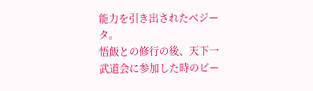能力を引き出されたベジータ。
悟飯との修行の後、天下一武道会に参加した時のビー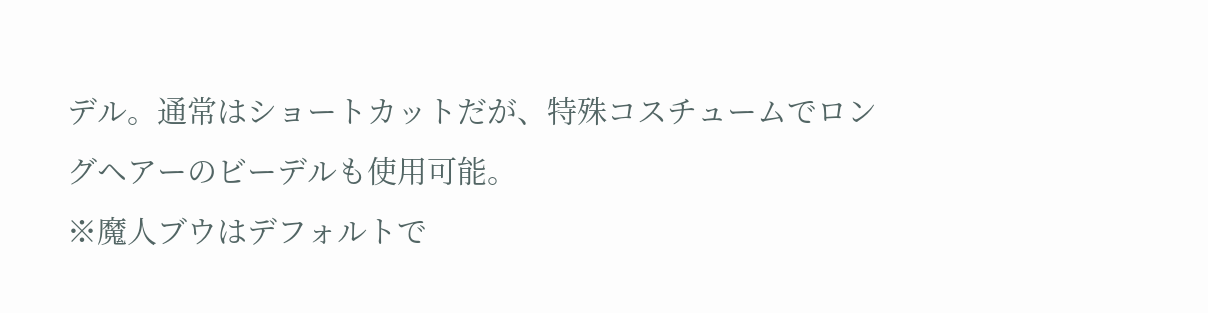デル。通常はショートカットだが、特殊コスチュームでロングヘアーのビーデルも使用可能。
※魔人ブウはデフォルトで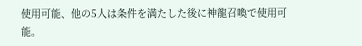使用可能、他の5人は条件を満たした後に神龍召喚で使用可能。